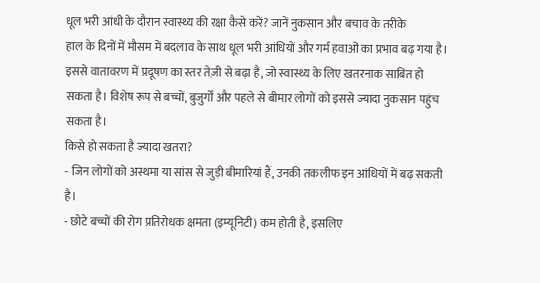धूल भरी आंधी के दौरान स्वास्थ्य की रक्षा कैसे करें? जानें नुकसान और बचाव के तरीके
हाल के दिनों में मौसम में बदलाव के साथ धूल भरी आंधियों और गर्म हवाओं का प्रभाव बढ़ गया है। इससे वातावरण में प्रदूषण का स्तर तेज़ी से बढ़ा है, जो स्वास्थ्य के लिए खतरनाक साबित हो सकता है। विशेष रूप से बच्चों, बुजुर्गों और पहले से बीमार लोगों को इससे ज्यादा नुकसान पहुंच सकता है।
किसे हो सकता है ज्यादा खतरा?
- जिन लोगों को अस्थमा या सांस से जुड़ी बीमारियां हैं, उनकी तकलीफ इन आंधियों में बढ़ सकती है।
- छोटे बच्चों की रोग प्रतिरोधक क्षमता (इम्यूनिटी) कम होती है, इसलिए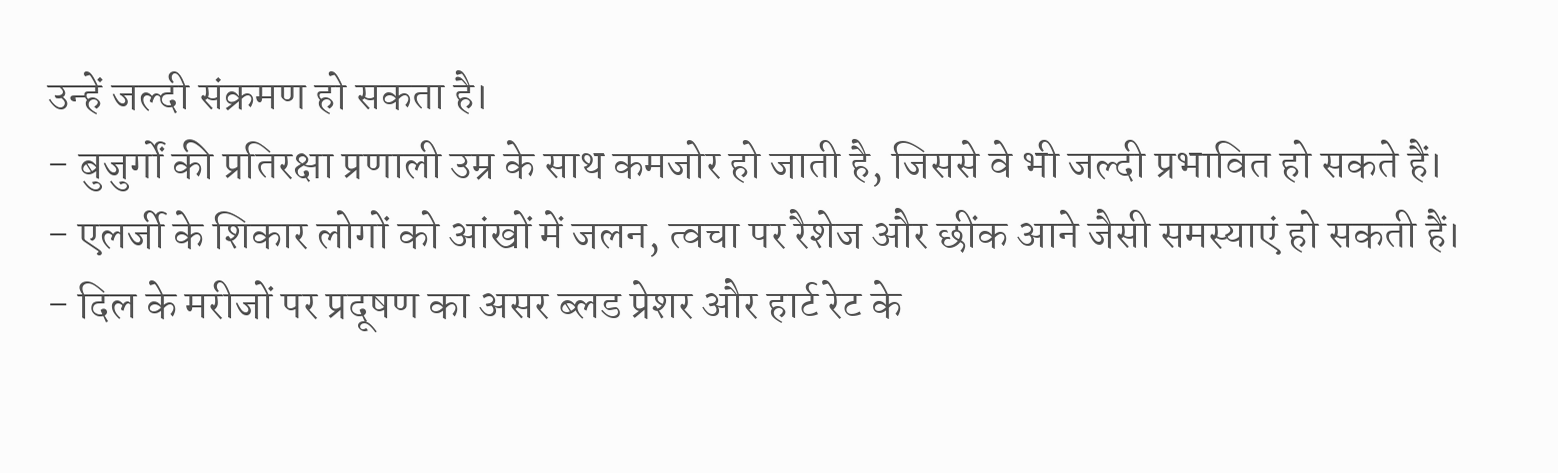उन्हें जल्दी संक्रमण हो सकता है।
- बुजुर्गों की प्रतिरक्षा प्रणाली उम्र के साथ कमजोर हो जाती है, जिससे वे भी जल्दी प्रभावित हो सकते हैं।
- एलर्जी के शिकार लोगों को आंखों में जलन, त्वचा पर रैशेज और छींक आने जैसी समस्याएं हो सकती हैं।
- दिल के मरीजों पर प्रदूषण का असर ब्लड प्रेशर और हार्ट रेट के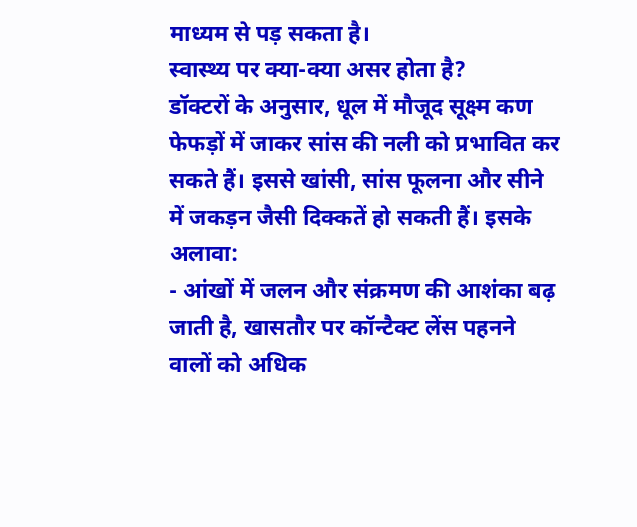माध्यम से पड़ सकता है।
स्वास्थ्य पर क्या-क्या असर होता है?
डॉक्टरों के अनुसार, धूल में मौजूद सूक्ष्म कण फेफड़ों में जाकर सांस की नली को प्रभावित कर सकते हैं। इससे खांसी, सांस फूलना और सीने में जकड़न जैसी दिक्कतें हो सकती हैं। इसके अलावा:
- आंखों में जलन और संक्रमण की आशंका बढ़ जाती है, खासतौर पर कॉन्टैक्ट लेंस पहनने वालों को अधिक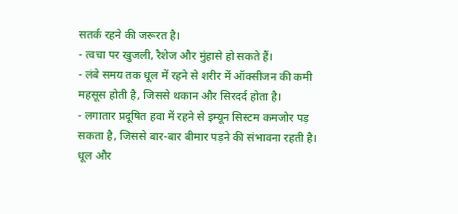सतर्क रहने की जरूरत है।
- त्वचा पर खुजली, रैशेज और मुंहासे हो सकते हैं।
- लंबे समय तक धूल में रहने से शरीर में ऑक्सीजन की कमी महसूस होती है, जिससे थकान और सिरदर्द होता है।
- लगातार प्रदूषित हवा में रहने से इम्यून सिस्टम कमजोर पड़ सकता है, जिससे बार-बार बीमार पड़ने की संभावना रहती है।
धूल और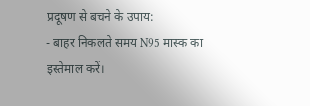प्रदूषण से बचने के उपाय:
- बाहर निकलते समय N95 मास्क का इस्तेमाल करें।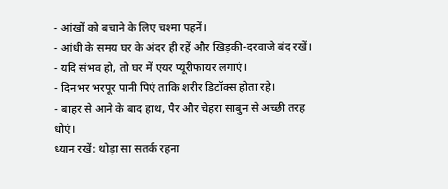- आंखों को बचाने के लिए चश्मा पहनें।
- आंधी के समय घर के अंदर ही रहें और खिड़की-दरवाजे बंद रखें।
- यदि संभव हो, तो घर में एयर प्यूरीफायर लगाएं।
- दिनभर भरपूर पानी पिएं ताकि शरीर डिटॉक्स होता रहे।
- बाहर से आने के बाद हाथ, पैर और चेहरा साबुन से अच्छी तरह धोएं।
ध्यान रखें: थोड़ा सा सतर्क रहना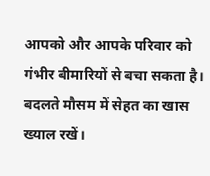आपको और आपके परिवार को गंभीर बीमारियों से बचा सकता है। बदलते मौसम में सेहत का खास ख्याल रखें।